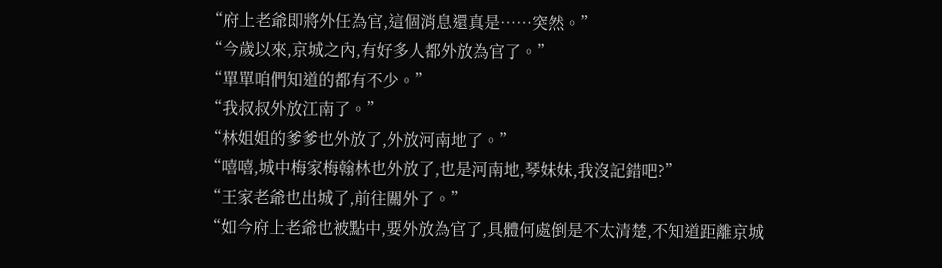“府上老爺即將外任為官,這個消息還真是……突然。”
“今歲以來,京城之內,有好多人都外放為官了。”
“單單咱們知道的都有不少。”
“我叔叔外放江南了。”
“林姐姐的爹爹也外放了,外放河南地了。”
“嘻嘻,城中梅家梅翰林也外放了,也是河南地,琴妹妹,我沒記錯吧?”
“王家老爺也出城了,前往關外了。”
“如今府上老爺也被點中,要外放為官了,具體何處倒是不太清楚,不知道距離京城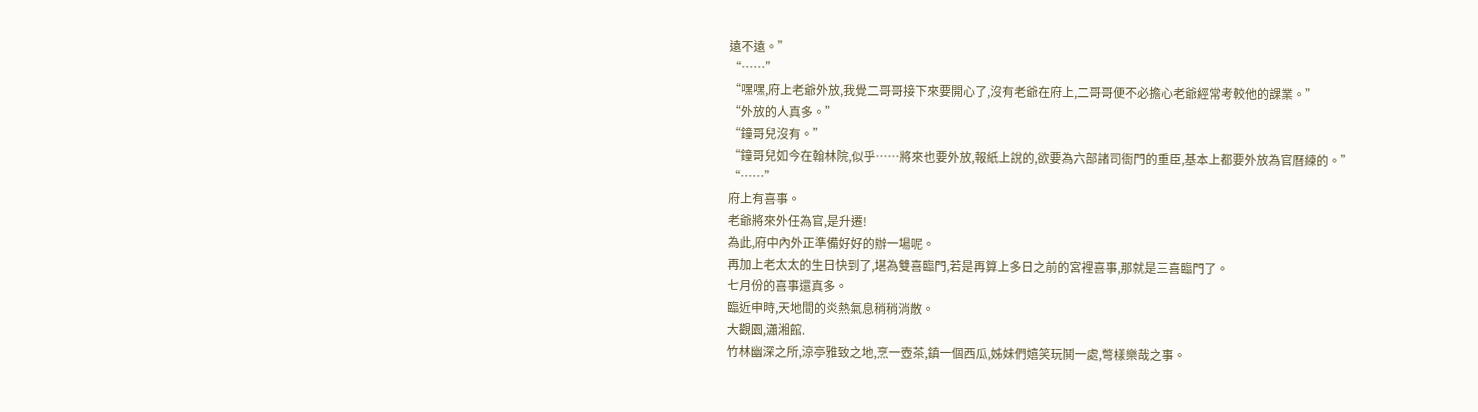遠不遠。”
“……”
“嘿嘿,府上老爺外放,我覺二哥哥接下來要開心了,沒有老爺在府上,二哥哥便不必擔心老爺經常考較他的課業。”
“外放的人真多。”
“鐘哥兒沒有。”
“鐘哥兒如今在翰林院,似乎……將來也要外放,報紙上說的,欲要為六部諸司衙門的重臣,基本上都要外放為官曆練的。”
“……”
府上有喜事。
老爺將來外任為官,是升遷!
為此,府中內外正準備好好的辦一場呢。
再加上老太太的生日快到了,堪為雙喜臨門,若是再算上多日之前的宮裡喜事,那就是三喜臨門了。
七月份的喜事還真多。
臨近申時,天地間的炎熱氣息稍稍消散。
大觀園,瀟湘館.
竹林幽深之所,涼亭雅致之地,烹一壺茶,鎮一個西瓜,姊妹們嬉笑玩鬨一處,彆樣樂哉之事。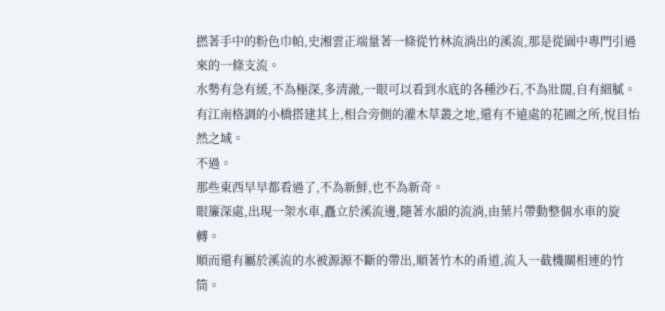撚著手中的粉色巾帕,史湘雲正端量著一條從竹林流淌出的溪流,那是從園中專門引過來的一條支流。
水勢有急有緩,不為極深,多清澈,一眼可以看到水底的各種沙石,不為壯闊,自有細膩。
有江南格調的小橋搭建其上,相合旁側的灌木草叢之地,還有不遠處的花圃之所,悅目怡然之域。
不過。
那些東西早早都看過了,不為新鮮,也不為新奇。
眼簾深處,出現一架水車,矗立於溪流邊,隨著水韻的流淌,由葉片帶動整個水車的旋轉。
順而還有屬於溪流的水被源源不斷的帶出,順著竹木的甬道,流入一截機關相連的竹筒。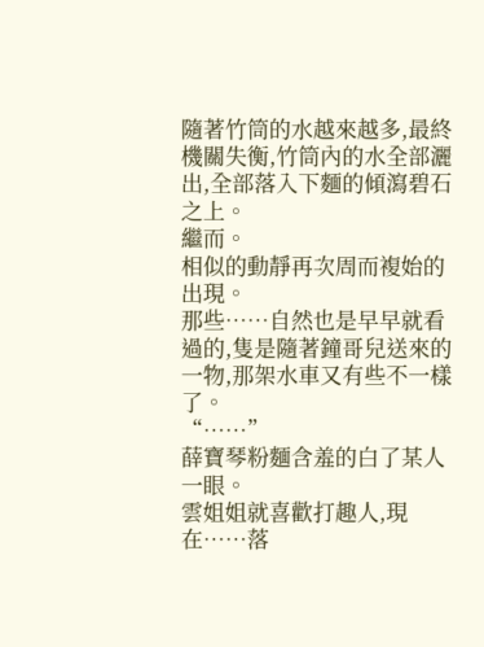隨著竹筒的水越來越多,最終機關失衡,竹筒內的水全部灑出,全部落入下麵的傾瀉碧石之上。
繼而。
相似的動靜再次周而複始的出現。
那些……自然也是早早就看過的,隻是隨著鐘哥兒送來的一物,那架水車又有些不一樣了。
“……”
薛寶琴粉麵含羞的白了某人一眼。
雲姐姐就喜歡打趣人,現在……落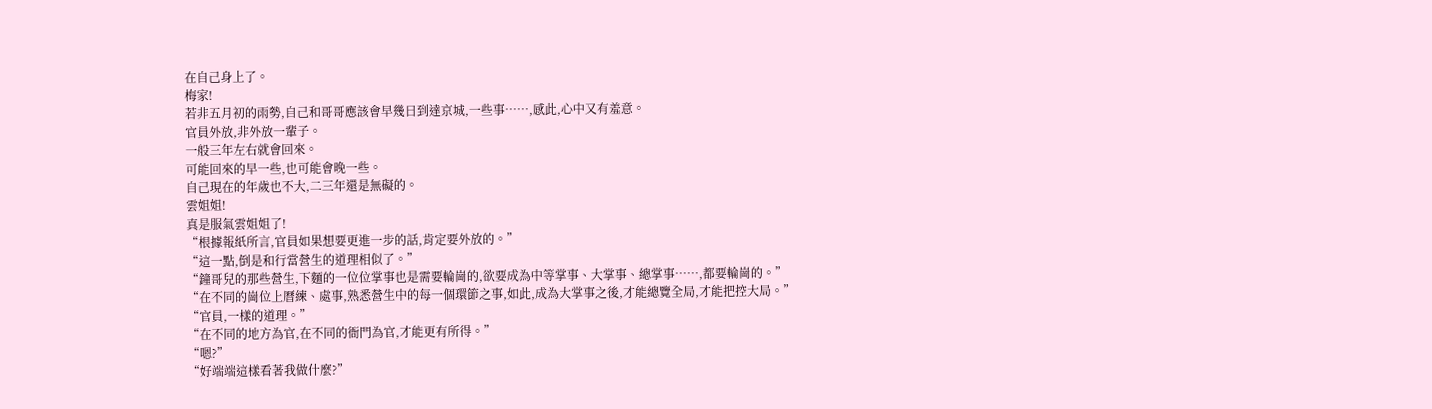在自己身上了。
梅家!
若非五月初的雨勢,自己和哥哥應該會早幾日到達京城,一些事……,感此,心中又有羞意。
官員外放,非外放一輩子。
一般三年左右就會回來。
可能回來的早一些,也可能會晚一些。
自己現在的年歲也不大,二三年還是無礙的。
雲姐姐!
真是服氣雲姐姐了!
“根據報紙所言,官員如果想要更進一步的話,肯定要外放的。”
“這一點,倒是和行當營生的道理相似了。”
“鐘哥兒的那些營生,下麵的一位位掌事也是需要輪崗的,欲要成為中等掌事、大掌事、總掌事……,都要輪崗的。”
“在不同的崗位上曆練、處事,熟悉營生中的每一個環節之事,如此,成為大掌事之後,才能總覽全局,才能把控大局。”
“官員,一樣的道理。”
“在不同的地方為官,在不同的衙門為官,才能更有所得。”
“嗯?”
“好端端這樣看著我做什麼?”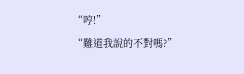“哼!”
“難道我說的不對嗎?”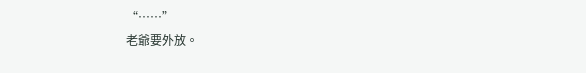“……”
老爺要外放。